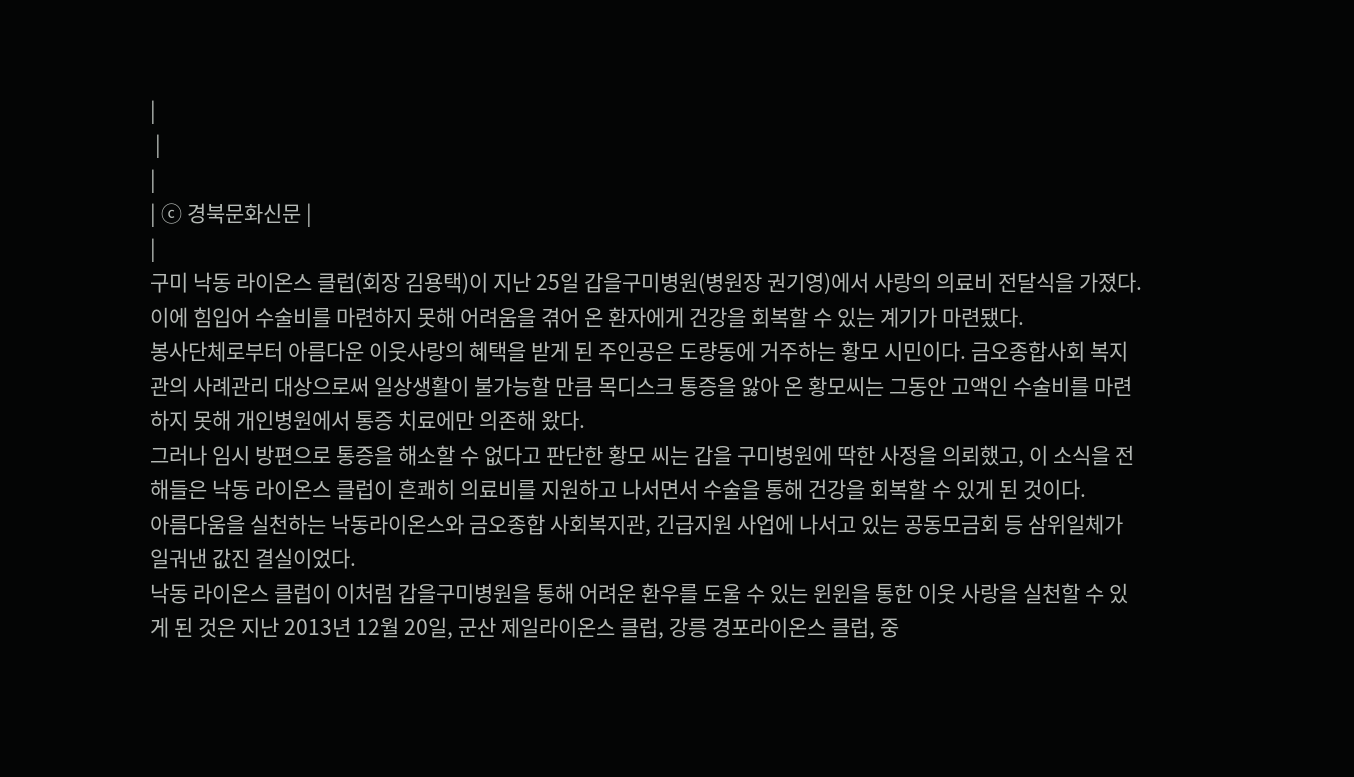|
 |
|
| ⓒ 경북문화신문 |
|
구미 낙동 라이온스 클럽(회장 김용택)이 지난 25일 갑을구미병원(병원장 권기영)에서 사랑의 의료비 전달식을 가졌다. 이에 힘입어 수술비를 마련하지 못해 어려움을 겪어 온 환자에게 건강을 회복할 수 있는 계기가 마련됐다.
봉사단체로부터 아름다운 이웃사랑의 혜택을 받게 된 주인공은 도량동에 거주하는 황모 시민이다. 금오종합사회 복지관의 사례관리 대상으로써 일상생활이 불가능할 만큼 목디스크 통증을 앓아 온 황모씨는 그동안 고액인 수술비를 마련하지 못해 개인병원에서 통증 치료에만 의존해 왔다.
그러나 임시 방편으로 통증을 해소할 수 없다고 판단한 황모 씨는 갑을 구미병원에 딱한 사정을 의뢰했고, 이 소식을 전해들은 낙동 라이온스 클럽이 흔쾌히 의료비를 지원하고 나서면서 수술을 통해 건강을 회복할 수 있게 된 것이다.
아름다움을 실천하는 낙동라이온스와 금오종합 사회복지관, 긴급지원 사업에 나서고 있는 공동모금회 등 삼위일체가 일궈낸 값진 결실이었다.
낙동 라이온스 클럽이 이처럼 갑을구미병원을 통해 어려운 환우를 도울 수 있는 윈윈을 통한 이웃 사랑을 실천할 수 있게 된 것은 지난 2013년 12월 20일, 군산 제일라이온스 클럽, 강릉 경포라이온스 클럽, 중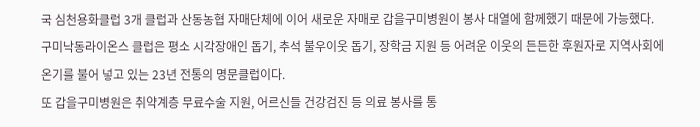국 심천용화클럽 3개 클럽과 산동농협 자매단체에 이어 새로운 자매로 갑을구미병원이 봉사 대열에 함께했기 때문에 가능했다.
구미낙동라이온스 클럽은 평소 시각장애인 돕기, 추석 불우이웃 돕기, 장학금 지원 등 어려운 이웃의 든든한 후원자로 지역사회에 온기를 불어 넣고 있는 23년 전통의 명문클럽이다.
또 갑을구미병원은 취약계층 무료수술 지원, 어르신들 건강검진 등 의료 봉사를 통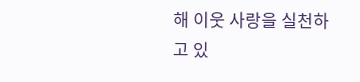해 이웃 사랑을 실천하고 있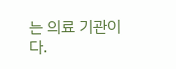는 의료 기관이다.